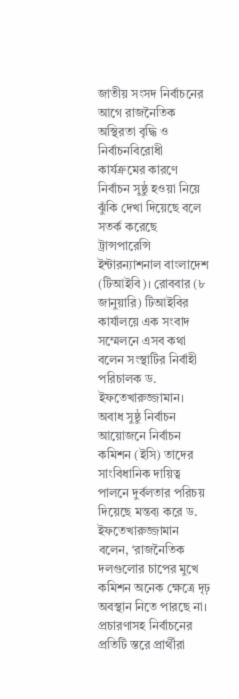জাতীয় সংসদ নির্বাচনের আগে রাজনৈতিক অস্থিরতা বৃদ্ধি ও নির্বাচনবিরোধী কার্যক্রমের কারণে নির্বাচন সুষ্ঠু হওয়া নিয়ে ঝুঁকি দেখা দিয়েছে বলে সতর্ক করেছে ট্রান্সপারেন্সি ইন্টারন্যাশনাল বাংলাদেশ (টিআইবি)। রোববার (৮ জানুয়ারি) টিআইবির কার্যালয়ে এক সংবাদ সম্মেলনে এসব কথা বলেন সংস্থাটির নির্বাহী পরিচালক ড. ইফতেখারুজ্জামান।
অবাধ সুষ্ঠু নির্বাচন আয়োজনে নির্বাচন কমিশন (ইসি) তাদের সাংবিধানিক দায়িত্ব পালনে দুর্বলতার পরিচয় দিয়েছে মন্তব্য করে ড. ইফতেখারুজ্জামান বলেন, ‘রাজনৈতিক দলগুলোর চাপের মুখে কমিশন অনেক ক্ষেত্রে দৃঢ় অবস্থান নিতে পারছে না। প্রচারণাসহ নির্বাচনের প্রতিটি স্তরে প্রার্থীরা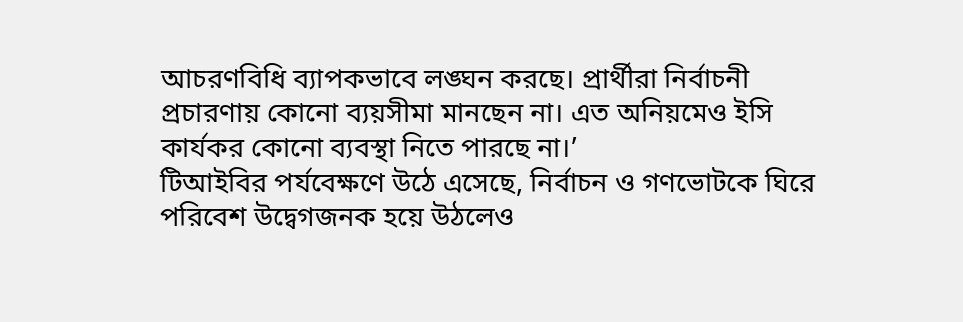আচরণবিধি ব্যাপকভাবে লঙ্ঘন করছে। প্রার্থীরা নির্বাচনী প্রচারণায় কোনো ব্যয়সীমা মানছেন না। এত অনিয়মেও ইসি কার্যকর কোনো ব্যবস্থা নিতে পারছে না।’
টিআইবির পর্যবেক্ষণে উঠে এসেছে, নির্বাচন ও গণভোটকে ঘিরে পরিবেশ উদ্বেগজনক হয়ে উঠলেও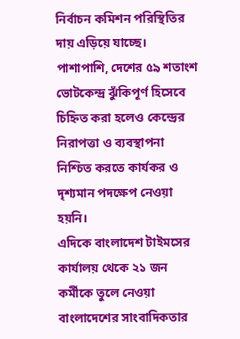নির্বাচন কমিশন পরিস্থিতির দায় এড়িয়ে যাচ্ছে। পাশাপাশি, দেশের ৫৯ শতাংশ ভোটকেন্দ্র ঝুঁকিপূর্ণ হিসেবে চিহ্নিত করা হলেও কেন্দ্রের নিরাপত্তা ও ব্যবস্থাপনা নিশ্চিত করতে কার্যকর ও দৃশ্যমান পদক্ষেপ নেওয়া হয়নি।
এদিকে বাংলাদেশ টাইমসের কার্যালয় থেকে ২১ জন কর্মীকে তুলে নেওয়া বাংলাদেশের সাংবাদিকতার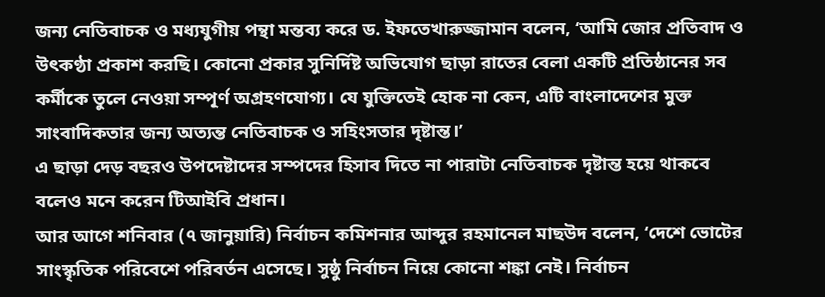জন্য নেতিবাচক ও মধ্যযুগীয় পন্থা মন্তব্য করে ড. ইফতেখারুজ্জামান বলেন, ‘আমি জোর প্রতিবাদ ও উৎকণ্ঠা প্রকাশ করছি। কোনো প্রকার সুনির্দিষ্ট অভিযোগ ছাড়া রাতের বেলা একটি প্রতিষ্ঠানের সব কর্মীকে তুলে নেওয়া সম্পূর্ণ অগ্রহণযোগ্য। যে যুক্তিতেই হোক না কেন, এটি বাংলাদেশের মুক্ত সাংবাদিকতার জন্য অত্যন্ত নেতিবাচক ও সহিংসতার দৃষ্টান্ত।’
এ ছাড়া দেড় বছরও উপদেষ্টাদের সম্পদের হিসাব দিতে না পারাটা নেতিবাচক দৃষ্টান্ত হয়ে থাকবে বলেও মনে করেন টিআইবি প্রধান।
আর আগে শনিবার (৭ জানুয়ারি) নির্বাচন কমিশনার আব্দুর রহমানেল মাছউদ বলেন, ‘দেশে ভোটের সাংস্কৃতিক পরিবেশে পরিবর্তন এসেছে। সুষ্ঠু নির্বাচন নিয়ে কোনো শঙ্কা নেই। নির্বাচন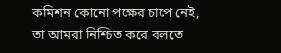কমিশন কোনো পক্ষের চাপে নেই, তা আমরা নিশ্চিত করে বলতে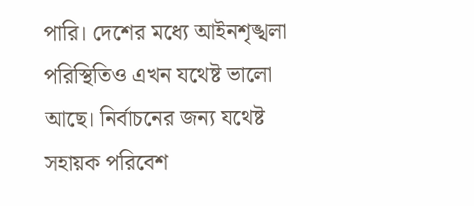পারি। দেশের মধ্যে আইনশৃঙ্খলা পরিস্থিতিও এখন যথেষ্ট ভালো আছে। নির্বাচনের জন্য যথেষ্ট সহায়ক পরিবেশ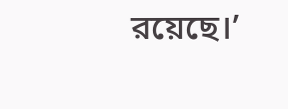রয়েছে।’